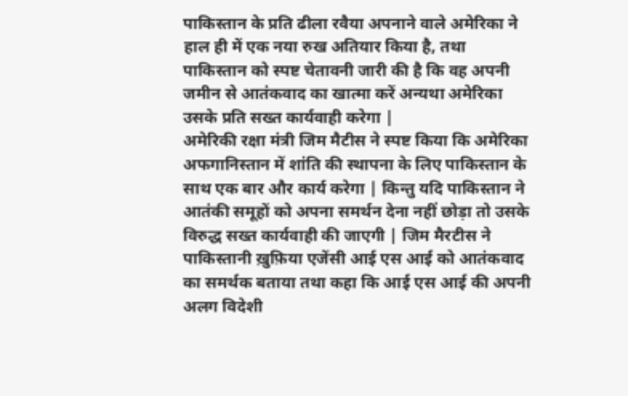पाकिस्तान के प्रति ढीला रवैया अपनाने वाले अमेरिका ने हाल ही में एक नया रुख अतियार किया है, तथा पाकिस्तान को स्पष्ट चेतावनी जारी की है कि वह अपनी जमीन से आतंकवाद का खात्मा करें अन्यथा अमेरिका उसके प्रति सख्त कार्यवाही करेगा |
अमेरिकी रक्षा मंत्री जिम मैटीस ने स्पष्ट किया कि अमेरिका अफगानिस्तान में शांति की स्थापना के लिए पाकिस्तान के साथ एक बार और कार्य करेगा | किन्तु यदि पाकिस्तान ने आतंकी समूहों को अपना समर्थन देना नहीं छोड़ा तो उसके विरुद्ध सख्त कार्यवाही की जाएगी | जिम मैरटीस ने पाकिस्तानी ख़ुफ़िया एजेंसी आई एस आई को आतंकवाद का समर्थक बताया तथा कहा कि आई एस आई की अपनी अलग विदेशी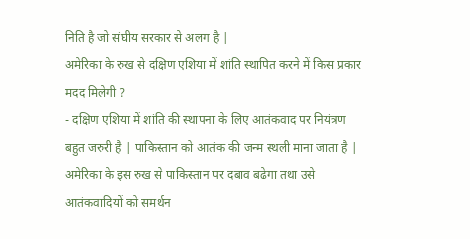निति है जो संघीय सरकार से अलग है |
अमेरिका के रुख से दक्षिण एशिया में शांति स्थापित करने में किस प्रकार मदद मिलेगी ?
- दक्षिण एशिया में शांति की स्थापना के लिए आतंकवाद पर नियंत्रण बहुत जरुरी है | पाकिस्तान को आतंक की जन्म स्थली माना जाता है | अमेरिका के इस रुख से पाकिस्तान पर दबाव बढेगा तथा उसे आतंकवादियों को समर्थन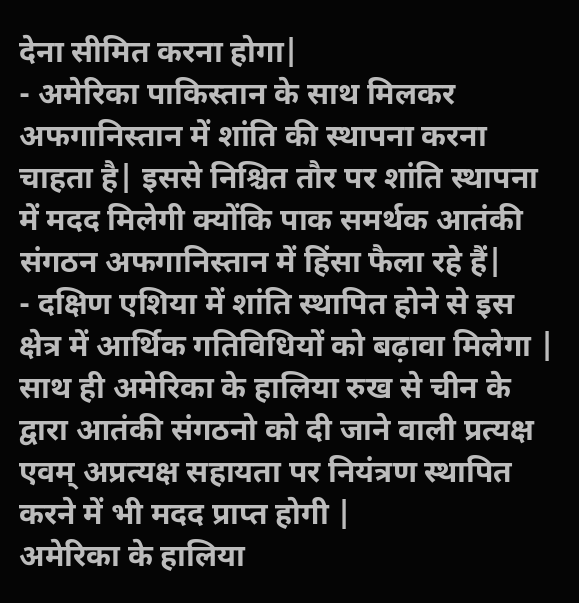देना सीमित करना होगा|
- अमेरिका पाकिस्तान के साथ मिलकर अफगानिस्तान में शांति की स्थापना करना चाहता है| इससे निश्चित तौर पर शांति स्थापना में मदद मिलेगी क्योंकि पाक समर्थक आतंकी संगठन अफगानिस्तान में हिंसा फैला रहे हैं|
- दक्षिण एशिया में शांति स्थापित होने से इस क्षेत्र में आर्थिक गतिविधियों को बढ़ावा मिलेगा | साथ ही अमेरिका के हालिया रुख से चीन के द्वारा आतंकी संगठनो को दी जाने वाली प्रत्यक्ष एवम् अप्रत्यक्ष सहायता पर नियंत्रण स्थापित करने में भी मदद प्राप्त होगी |
अमेरिका के हालिया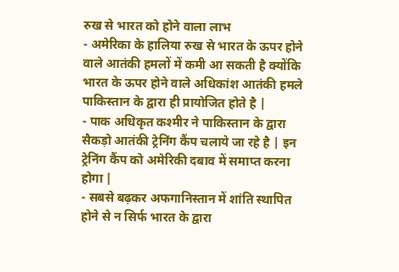रुख से भारत को होने वाला लाभ
- अमेरिका के हालिया रुख से भारत के ऊपर होने वाले आतंकी हमलों में कमी आ सकती है क्योंकि भारत के ऊपर होने वाले अधिकांश आतंकी हमले पाकिस्तान के द्वारा ही प्रायोजित होते है |
- पाक अधिकृत कश्मीर ने पाकिस्तान के द्वारा सैकड़ो आतंकी ट्रेनिंग कैंप चलाये जा रहे है | इन ट्रेनिंग कैंप को अमेरिकी दबाव में समाप्त करना होगा |
- सबसे बढ़कर अफगानिस्तान में शांति स्थापित होने से न सिर्फ भारत के द्वारा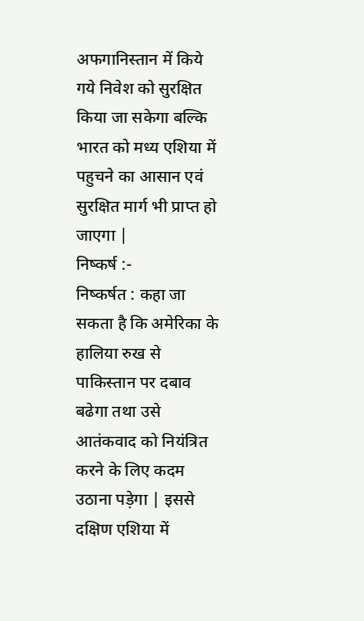अफगानिस्तान में किये गये निवेश को सुरक्षित किया जा सकेगा बल्कि भारत को मध्य एशिया में पहुचने का आसान एवं सुरक्षित मार्ग भी प्राप्त हो जाएगा |
निष्कर्ष :-
निष्कर्षत : कहा जा सकता है कि अमेरिका के हालिया रुख से पाकिस्तान पर दबाव बढेगा तथा उसे आतंकवाद को नियंत्रित करने के लिए कदम उठाना पड़ेगा | इससे दक्षिण एशिया में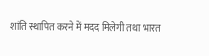शांति स्थापित करने में मदद मिलेगी तथा भारत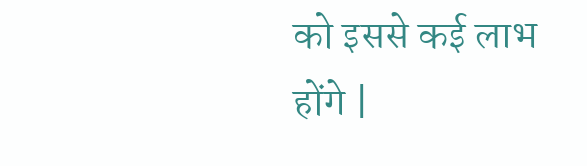को इससे कई लाभ होंगे |